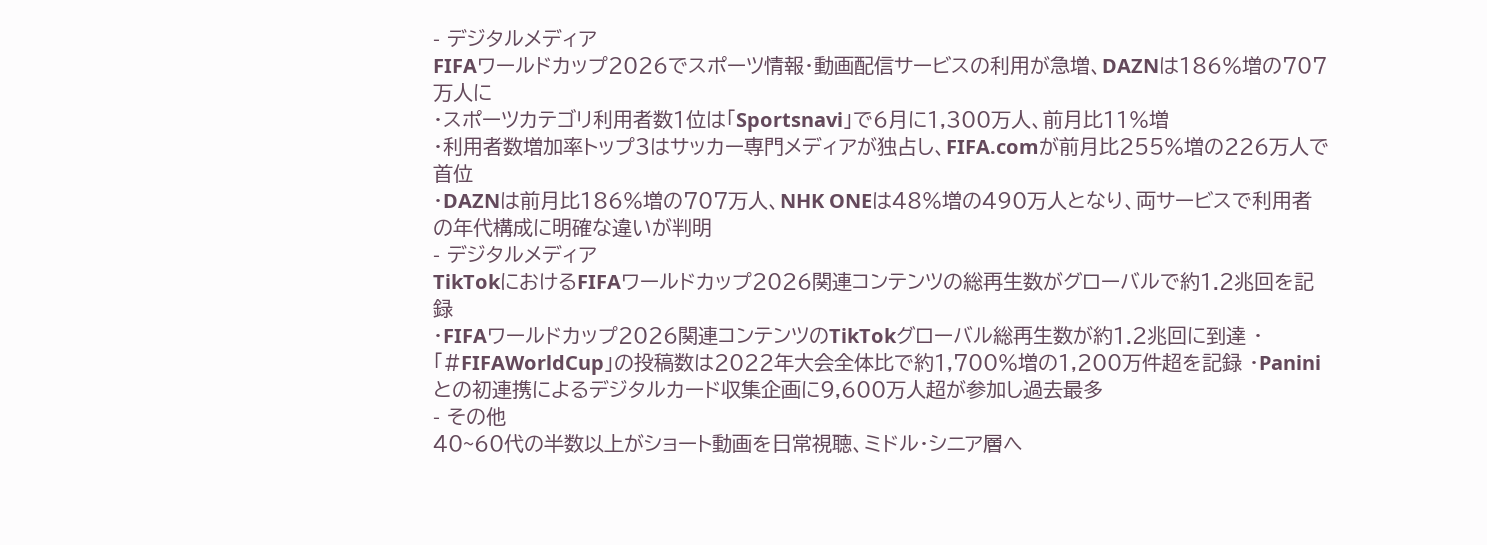- デジタルメディア
FIFAワールドカップ2026でスポーツ情報・動画配信サービスの利用が急増、DAZNは186%増の707万人に
・スポーツカテゴリ利用者数1位は「Sportsnavi」で6月に1,300万人、前月比11%増
・利用者数増加率トップ3はサッカー専門メディアが独占し、FIFA.comが前月比255%増の226万人で首位
・DAZNは前月比186%増の707万人、NHK ONEは48%増の490万人となり、両サービスで利用者の年代構成に明確な違いが判明
- デジタルメディア
TikTokにおけるFIFAワールドカップ2026関連コンテンツの総再生数がグローバルで約1.2兆回を記録
・FIFAワールドカップ2026関連コンテンツのTikTokグローバル総再生数が約1.2兆回に到達 ・「#FIFAWorldCup」の投稿数は2022年大会全体比で約1,700%増の1,200万件超を記録 ・Paniniとの初連携によるデジタルカード収集企画に9,600万人超が参加し過去最多
- その他
40~60代の半数以上がショート動画を日常視聴、ミドル・シニア層へ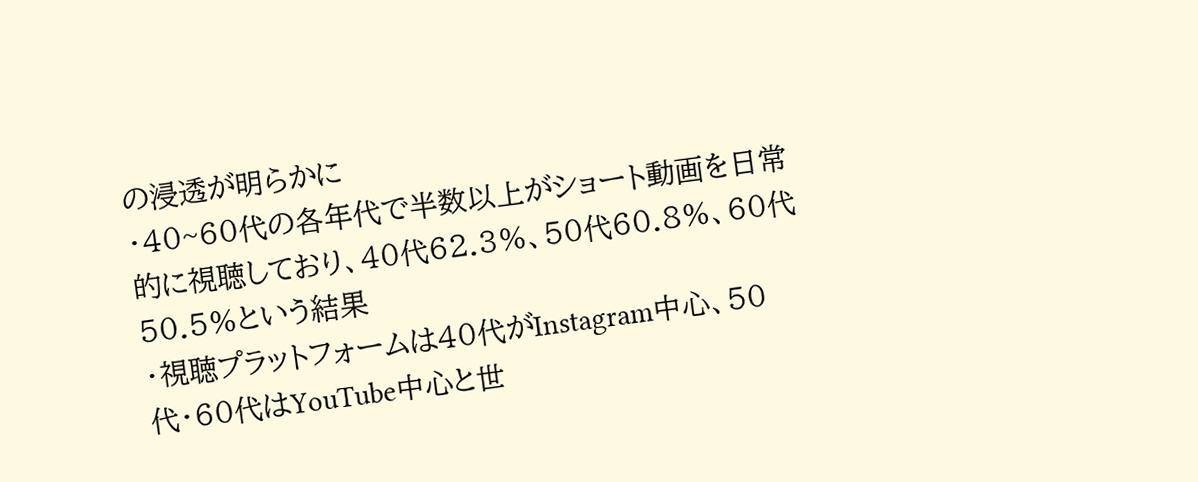の浸透が明らかに
・40~60代の各年代で半数以上がショート動画を日常的に視聴しており、40代62.3%、50代60.8%、60代50.5%という結果
・視聴プラットフォームは40代がInstagram中心、50代・60代はYouTube中心と世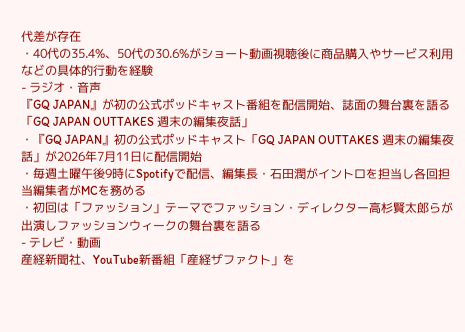代差が存在
・40代の35.4%、50代の30.6%がショート動画視聴後に商品購入やサービス利用などの具体的行動を経験
- ラジオ・音声
『GQ JAPAN』が初の公式ポッドキャスト番組を配信開始、誌面の舞台裏を語る「GQ JAPAN OUTTAKES 週末の編集夜話」
・『GQ JAPAN』初の公式ポッドキャスト「GQ JAPAN OUTTAKES 週末の編集夜話」が2026年7月11日に配信開始
・毎週土曜午後9時にSpotifyで配信、編集長・石田潤がイントロを担当し各回担当編集者がMCを務める
・初回は「ファッション」テーマでファッション・ディレクター高杉賢太郎らが出演しファッションウィークの舞台裏を語る
- テレビ・動画
産経新聞社、YouTube新番組「産経ザファクト」を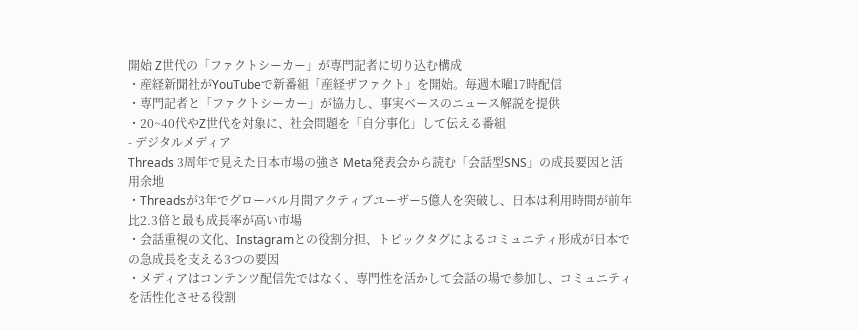開始 Z世代の「ファクトシーカー」が専門記者に切り込む構成
・産経新聞社がYouTubeで新番組「産経ザファクト」を開始。毎週木曜17時配信
・専門記者と「ファクトシーカー」が協力し、事実ベースのニュース解説を提供
・20~40代やZ世代を対象に、社会問題を「自分事化」して伝える番組
- デジタルメディア
Threads 3周年で見えた日本市場の強さ Meta発表会から読む「会話型SNS」の成長要因と活用余地
・Threadsが3年でグローバル月間アクティブユーザー5億人を突破し、日本は利用時間が前年比2.3倍と最も成長率が高い市場
・会話重視の文化、Instagramとの役割分担、トピックタグによるコミュニティ形成が日本での急成長を支える3つの要因
・メディアはコンテンツ配信先ではなく、専門性を活かして会話の場で参加し、コミュニティを活性化させる役割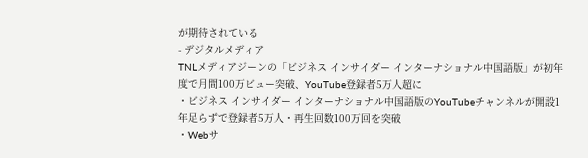が期待されている
- デジタルメディア
TNLメディアジーンの「ビジネス インサイダー インターナショナル中国語版」が初年度で月間100万ビュー突破、YouTube登録者5万人超に
・ビジネス インサイダー インターナショナル中国語版のYouTubeチャンネルが開設1年足らずで登録者5万人・再生回数100万回を突破
・Webサ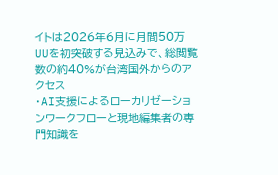イトは2026年6月に月間50万UUを初突破する見込みで、総閲覧数の約40%が台湾国外からのアクセス
・AI支援によるローカリゼーションワークフローと現地編集者の専門知識を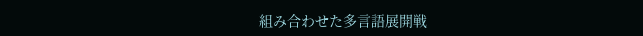組み合わせた多言語展開戦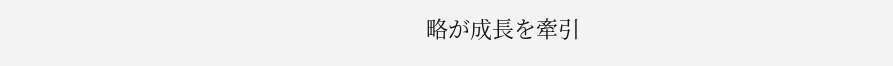略が成長を牽引